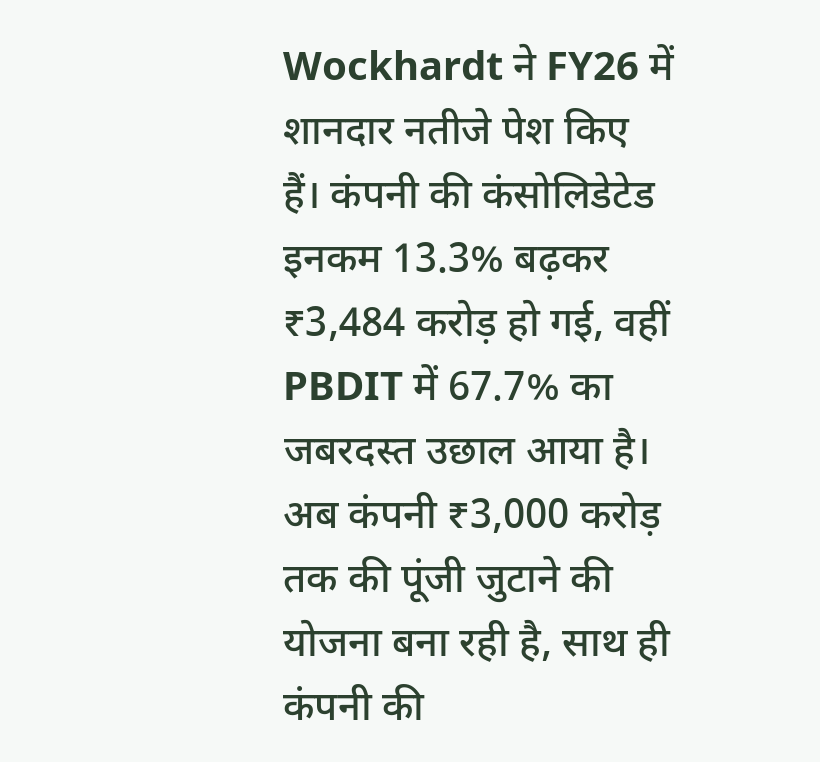Wockhardt ने FY26 में शानदार नतीजे पेश किए हैं। कंपनी की कंसोलिडेटेड इनकम 13.3% बढ़कर ₹3,484 करोड़ हो गई, वहीं PBDIT में 67.7% का जबरदस्त उछाल आया है। अब कंपनी ₹3,000 करोड़ तक की पूंजी जुटाने की योजना बना रही है, साथ ही कंपनी की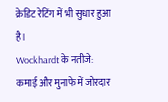क्रेडिट रेटिंग में भी सुधार हुआ है।
Wockhardt के नतीजे: कमाई और मुनाफे में जोरदार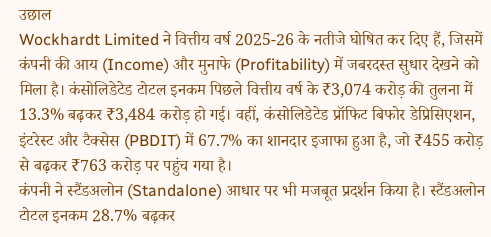उछाल
Wockhardt Limited ने वित्तीय वर्ष 2025-26 के नतीजे घोषित कर दिए हैं, जिसमें कंपनी की आय (Income) और मुनाफे (Profitability) में जबरदस्त सुधार देखने को मिला है। कंसोलिडेटेड टोटल इनकम पिछले वित्तीय वर्ष के ₹3,074 करोड़ की तुलना में 13.3% बढ़कर ₹3,484 करोड़ हो गई। वहीं, कंसोलिडेटेड प्रॉफिट बिफोर डेप्रिसिएशन, इंटरेस्ट और टैक्सेस (PBDIT) में 67.7% का शानदार इजाफा हुआ है, जो ₹455 करोड़ से बढ़कर ₹763 करोड़ पर पहुंच गया है।
कंपनी ने स्टैंडअलोन (Standalone) आधार पर भी मजबूत प्रदर्शन किया है। स्टैंडअलोन टोटल इनकम 28.7% बढ़कर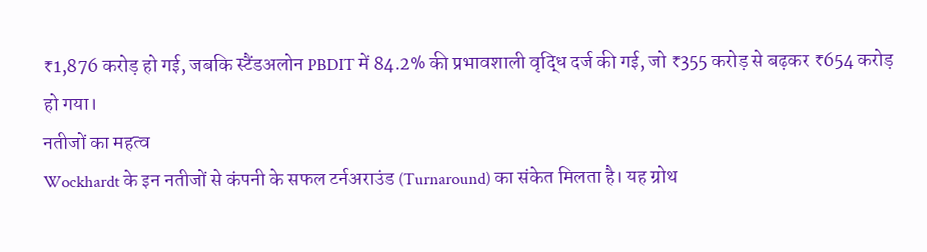₹1,876 करोड़ हो गई, जबकि स्टैंडअलोन PBDIT में 84.2% की प्रभावशाली वृद्धि दर्ज की गई, जो ₹355 करोड़ से बढ़कर ₹654 करोड़ हो गया।
नतीजों का महत्व
Wockhardt के इन नतीजों से कंपनी के सफल टर्नअराउंड (Turnaround) का संकेत मिलता है। यह ग्रोथ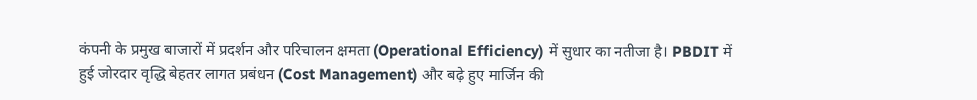कंपनी के प्रमुख बाजारों में प्रदर्शन और परिचालन क्षमता (Operational Efficiency) में सुधार का नतीजा है। PBDIT में हुई जोरदार वृद्धि बेहतर लागत प्रबंधन (Cost Management) और बढ़े हुए मार्जिन की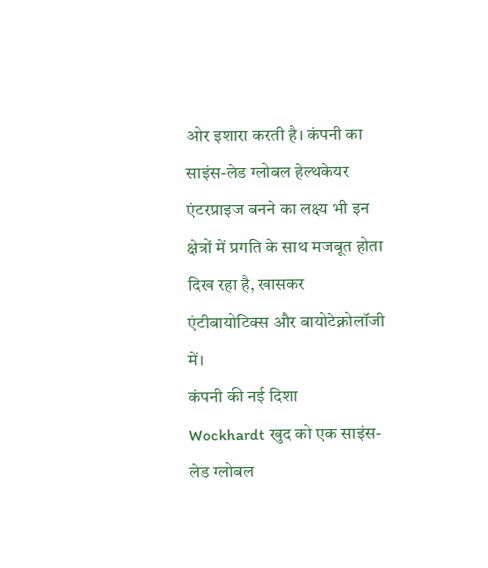ओर इशारा करती है। कंपनी का साइंस-लेड ग्लोबल हेल्थकेयर एंटरप्राइज बनने का लक्ष्य भी इन क्षेत्रों में प्रगति के साथ मजबूत होता दिख रहा है, खासकर एंटीबायोटिक्स और बायोटेक्नोलॉजी में।
कंपनी की नई दिशा
Wockhardt खुद को एक साइंस-लेड ग्लोबल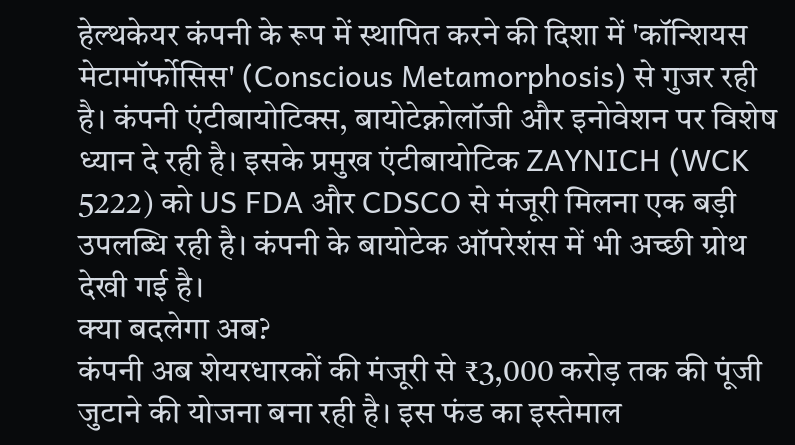हेल्थकेयर कंपनी के रूप में स्थापित करने की दिशा में 'कॉन्शियस मेटामॉर्फोसिस' (Conscious Metamorphosis) से गुजर रही है। कंपनी एंटीबायोटिक्स, बायोटेक्नोलॉजी और इनोवेशन पर विशेष ध्यान दे रही है। इसके प्रमुख एंटीबायोटिक ZAYNICH (WCK 5222) को US FDA और CDSCO से मंजूरी मिलना एक बड़ी उपलब्धि रही है। कंपनी के बायोटेक ऑपरेशंस में भी अच्छी ग्रोथ देखी गई है।
क्या बदलेगा अब?
कंपनी अब शेयरधारकों की मंजूरी से ₹3,000 करोड़ तक की पूंजी जुटाने की योजना बना रही है। इस फंड का इस्तेमाल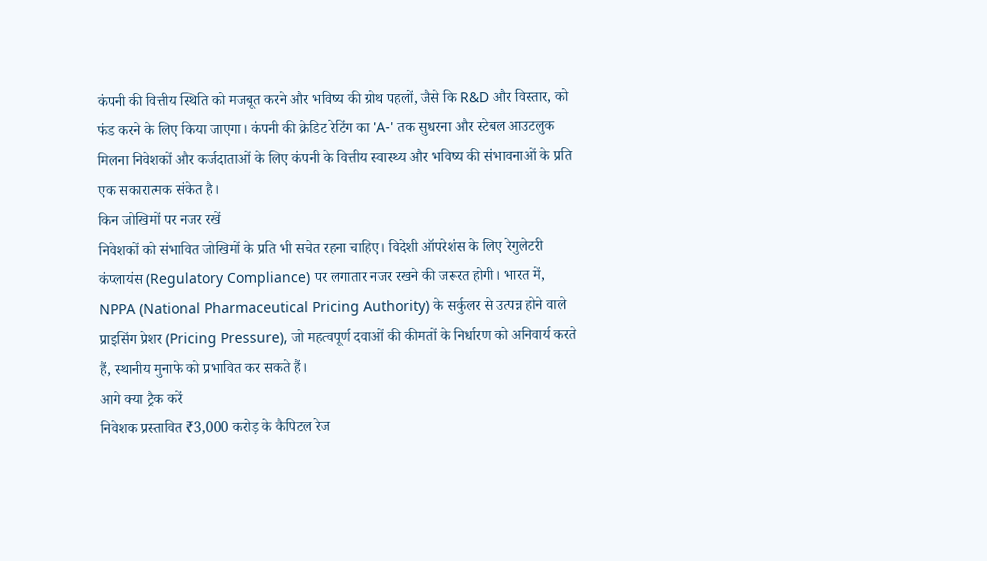कंपनी की वित्तीय स्थिति को मजबूत करने और भविष्य की ग्रोथ पहलों, जैसे कि R&D और विस्तार, को फंड करने के लिए किया जाएगा। कंपनी की क्रेडिट रेटिंग का 'A-' तक सुधरना और स्टेबल आउटलुक मिलना निवेशकों और कर्जदाताओं के लिए कंपनी के वित्तीय स्वास्थ्य और भविष्य की संभावनाओं के प्रति एक सकारात्मक संकेत है।
किन जोखिमों पर नजर रखें
निवेशकों को संभावित जोखिमों के प्रति भी सचेत रहना चाहिए। विदेशी ऑपरेशंस के लिए रेगुलेटरी कंप्लायंस (Regulatory Compliance) पर लगातार नजर रखने की जरूरत होगी। भारत में, NPPA (National Pharmaceutical Pricing Authority) के सर्कुलर से उत्पन्न होने वाले प्राइसिंग प्रेशर (Pricing Pressure), जो महत्वपूर्ण दवाओं की कीमतों के निर्धारण को अनिवार्य करते हैं, स्थानीय मुनाफे को प्रभावित कर सकते हैं।
आगे क्या ट्रैक करें
निवेशक प्रस्तावित ₹3,000 करोड़ के कैपिटल रेज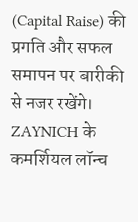(Capital Raise) की प्रगति और सफल समापन पर बारीकी से नजर रखेंगे। ZAYNICH के कमर्शियल लॉन्च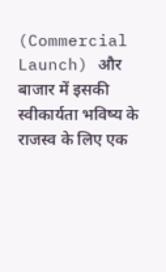(Commercial Launch) और बाजार में इसकी स्वीकार्यता भविष्य के राजस्व के लिए एक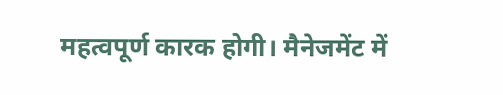महत्वपूर्ण कारक होगी। मैनेजमेंट में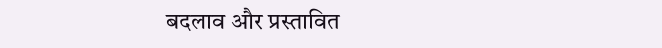बदलाव और प्रस्तावित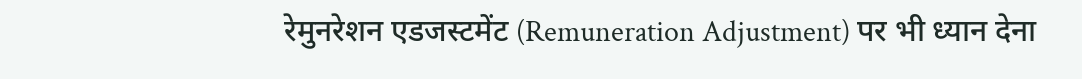रेमुनरेशन एडजस्टमेंट (Remuneration Adjustment) पर भी ध्यान देना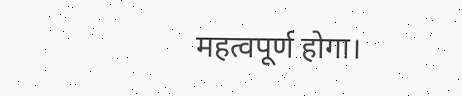महत्वपूर्ण होगा।